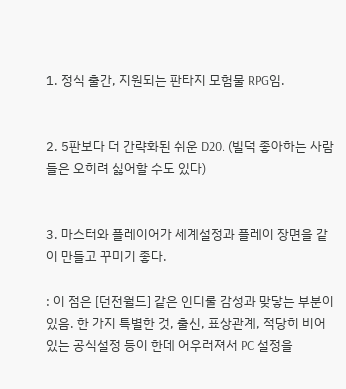1. 정식 출간, 지원되는 판타지 모험물 RPG임.


2. 5판보다 더 간략화된 쉬운 D20. (빌덕 좋아하는 사람들은 오히려 싫어할 수도 있다)


3. 마스터와 플레이어가 세계설정과 플레이 장면을 같이 만들고 꾸미기 좋다.

: 이 점은 [던전월드] 같은 인디룰 감성과 맞닿는 부분이 있음. 한 가지 특별한 것, 출신, 표상관계, 적당히 비어있는 공식설정 등이 한데 어우러져서 PC 설정을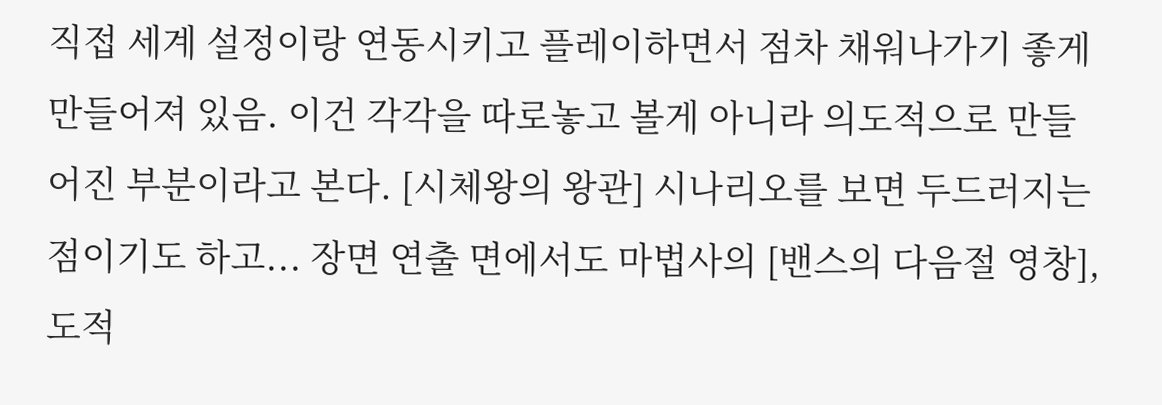직접 세계 설정이랑 연동시키고 플레이하면서 점차 채워나가기 좋게 만들어져 있음. 이건 각각을 따로놓고 볼게 아니라 의도적으로 만들어진 부분이라고 본다. [시체왕의 왕관] 시나리오를 보면 두드러지는 점이기도 하고... 장면 연출 면에서도 마법사의 [밴스의 다음절 영창], 도적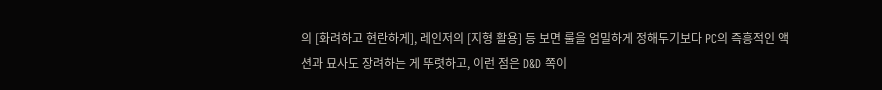의 [화려하고 현란하게], 레인저의 [지형 활용] 등 보면 룰을 엄밀하게 정해두기보다 PC의 즉흥적인 액션과 묘사도 장려하는 게 뚜렷하고, 이런 점은 D&D 쪽이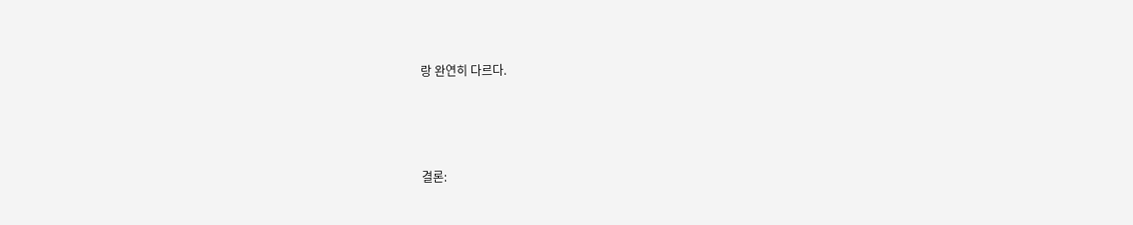랑 완연히 다르다.




결론: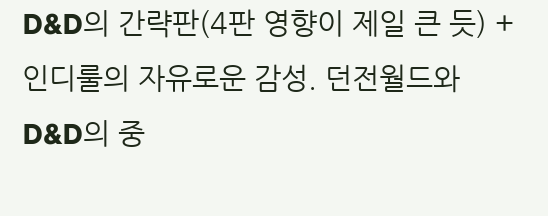D&D의 간략판(4판 영향이 제일 큰 듯) + 인디룰의 자유로운 감성. 던전월드와 D&D의 중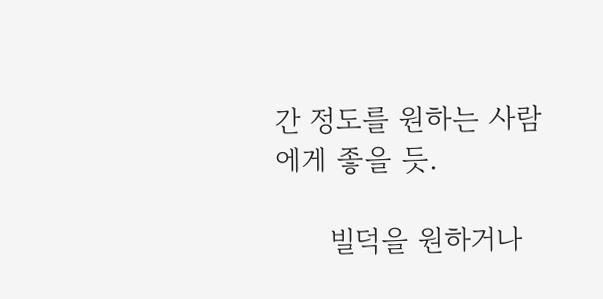간 정도를 원하는 사람에게 좋을 듯.

      빌덕을 원하거나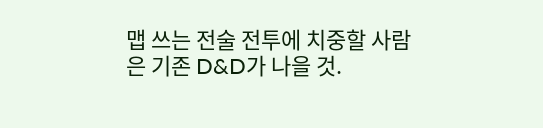맵 쓰는 전술 전투에 치중할 사람은 기존 D&D가 나을 것.